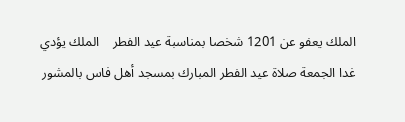الملك يعفو عن 1201 شخصا بمناسبة عيد الفطر    الملك يؤدي غدا الجمعة صلاة عيد الفطر المبارك بمسجد أهل فاس بالمشور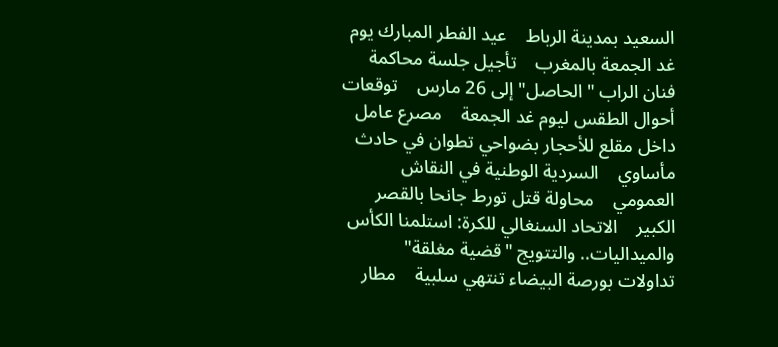السعيد بمدينة الرباط    عيد الفطر المبارك يوم غد الجمعة بالمغرب    تأجيل جلسة محاكمة فنان الراب "الحاصل" إلى 26 مارس    توقعات أحوال الطقس ليوم غد الجمعة    مصرع عامل داخل مقلع للأحجار بضواحي تطوان في حادث مأساوي    السردية الوطنية في النقاش العمومي    محاولة قتل تورط جانحا بالقصر الكبير    الاتحاد السنغالي للكرة: استلمنا الكأس والميداليات.. والتتويج "قضية مغلقة"    تداولات بورصة البيضاء تنتهي سلبية    مطار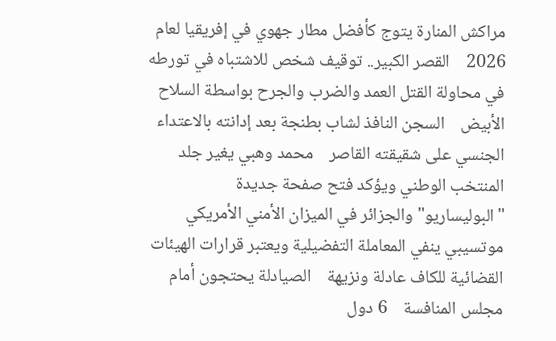مراكش المنارة يتوج كأفضل مطار جهوي في إفريقيا لعام 2026    القصر الكبير.. توقيف شخص للاشتباه في تورطه في محاولة القتل العمد والضرب والجرح بواسطة السلاح الأبيض    السجن النافذ لشاب بطنجة بعد إدانته بالاعتداء الجنسي على شقيقته القاصر    محمد وهبي يغير جلد المنتخب الوطني ويؤكد فتح صفحة جديدة    "البوليساريو" والجزائر في الميزان الأمني الأمريكي    موتسيبي ينفي المعاملة التفضيلية ويعتبر قرارات الهيئات القضائية للكاف عادلة ونزيهة    الصيادلة يحتجون أمام مجلس المنافسة    6 دول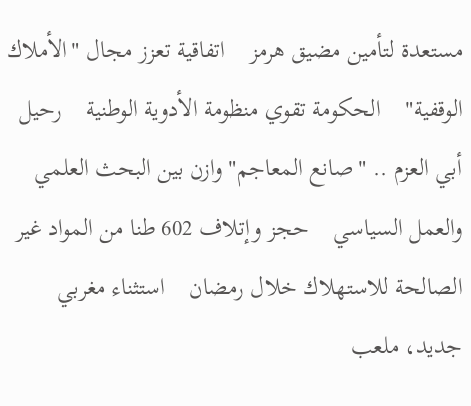مستعدة لتأمين مضيق هرمز    اتفاقية تعزز مجال "الأملاك الوقفية"    الحكومة تقوي منظومة الأدوية الوطنية    رحيل أبي العزم .. "صانع المعاجم" وازن بين البحث العلمي والعمل السياسي    حجز وإتلاف 602 طنا من المواد غير الصالحة للاستهلاك خلال رمضان    استثناء مغربي جديد، ملعب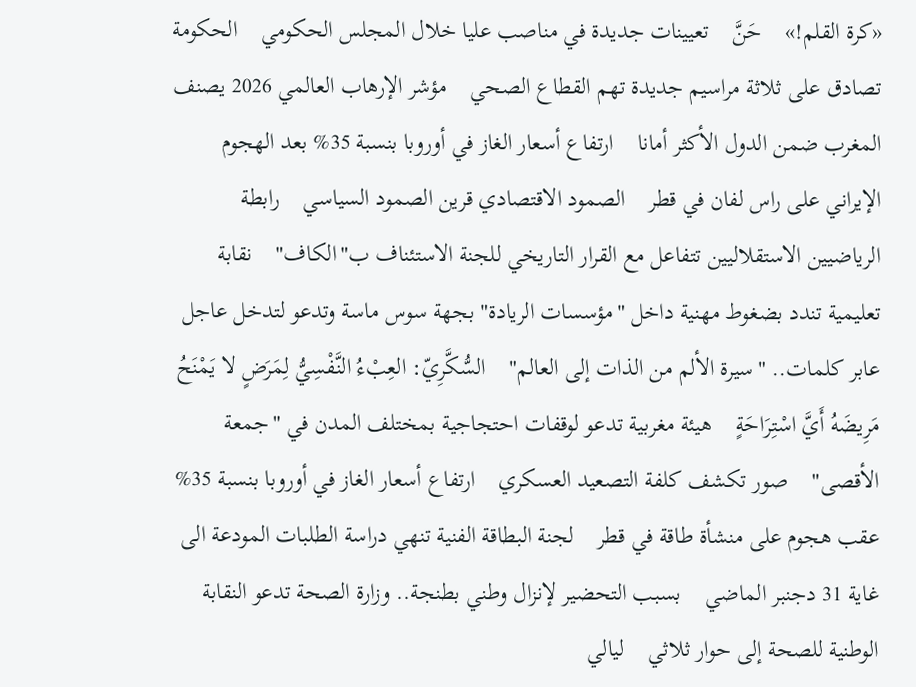«كرة القلم!»    حَنَّ    تعيينات جديدة في مناصب عليا خلال المجلس الحكومي    الحكومة تصادق على ثلاثة مراسيم جديدة تهم القطاع الصحي    مؤشر الإرهاب العالمي 2026 يصنف المغرب ضمن الدول الأكثر أمانا    ارتفاع أسعار الغاز في أوروبا بنسبة 35% بعد الهجوم الإيراني على راس لفان في قطر    الصمود الاقتصادي قرين الصمود السياسي    رابطة الرياضيين الاستقلاليين تتفاعل مع القرار التاريخي للجنة الاستئناف ب"الكاف"    نقابة تعليمية تندد بضغوط مهنية داخل "مؤسسات الريادة" بجهة سوس ماسة وتدعو لتدخل عاجل    عابر كلمات.. "سيرة الألم من الذات إلى العالم"    السُّكَّرِيّ: العِبْءُ النَّفْسِيُّ لِمَرَضٍ لا يَمْنَحُ مَرِيضَهُ أَيَّ اسْتِرَاحَةٍ    هيئة مغربية تدعو لوقفات احتجاجية بمختلف المدن في "جمعة الأقصى"    صور تكشف كلفة التصعيد العسكري    ارتفاع أسعار الغاز في أوروبا بنسبة 35% عقب هجوم على منشأة طاقة في قطر    لجنة البطاقة الفنية تنهي دراسة الطلبات المودعة الى غاية 31 دجنبر الماضي    بسبب التحضير لإنزال وطني بطنجة.. وزارة الصحة تدعو النقابة الوطنية للصحة إلى حوار ثلاثي    ليالي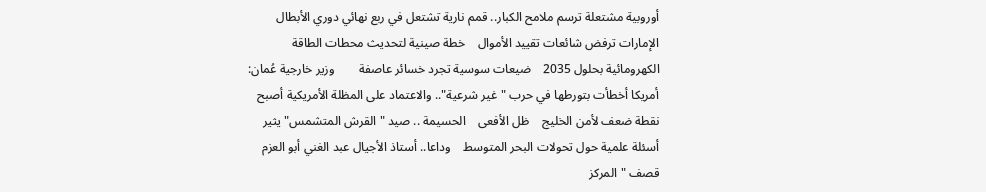أوروبية مشتعلة ترسم ملامح الكبار.. قمم نارية تشتعل في ربع نهائي دوري الأبطال        الإمارات ترفض شائعات تقييد الأموال    خطة صينية لتحديث محطات الطاقة الكهرومائية بحلول 2035    ضيعات سوسية تجرد خسائر عاصفة        وزير خارجية عُمان: أمريكا أخطأت بتورطها في حرب "غير شرعية".. والاعتماد على المظلة الأمريكية أصبح نقطة ضعف لأمن الخليج    ظل الأفعى    الحسيمة .. صيد "القرش المتشمس" يثير أسئلة علمية حول تحولات البحر المتوسط    وداعا.. أستاذ الأجيال عبد الغني أبو العزم    قصف "المركز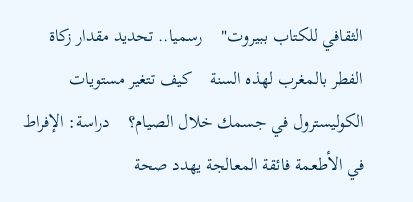الثقافي للكتاب ببيروت"    رسميا.. تحديد مقدار زكاة الفطر بالمغرب لهذه السنة    كيف تتغير مستويات الكوليسترول في جسمك خلال الصيام؟    دراسة: الإفراط في الأطعمة فائقة المعالجة يهدد صحة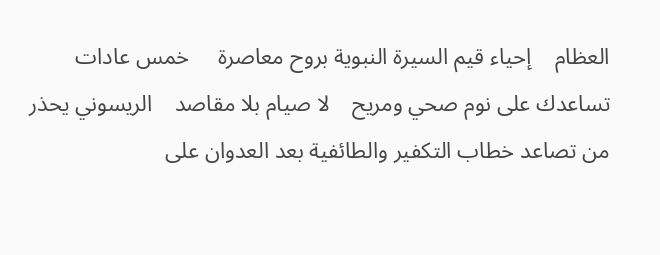العظام    إحياء قيم السيرة النبوية بروح معاصرة     خمس عادات تساعدك على نوم صحي ومريح    لا صيام بلا مقاصد    الريسوني يحذر من تصاعد خطاب التكفير والطائفية بعد العدوان على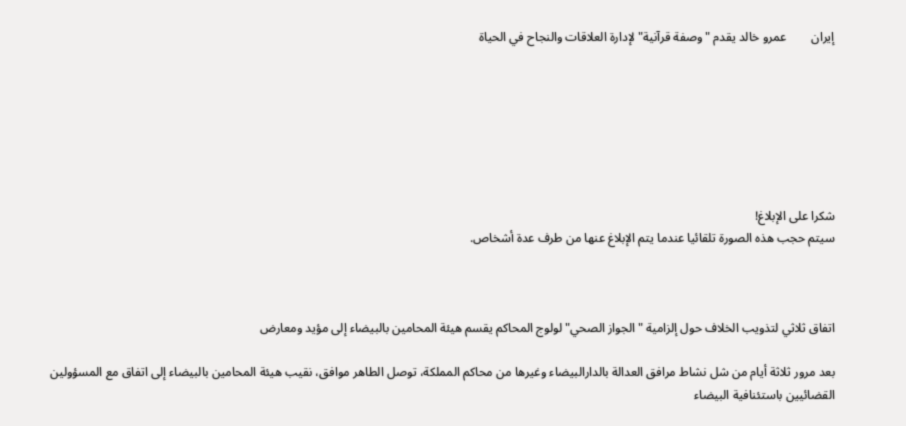إيران        عمرو خالد يقدم "وصفة قرآنية" لإدارة العلاقات والنجاح في الحياة







شكرا على الإبلاغ!
سيتم حجب هذه الصورة تلقائيا عندما يتم الإبلاغ عنها من طرف عدة أشخاص.



اتفاق ثلاثي لتذويب الخلاف حول إلزامية "الجواز الصحي" لولوج المحاكم يقسم هيئة المحامين بالبيضاء إلى مؤيد ومعارض

بعد مرور ثلاثة أيام من شل نشاط مرافق العدالة بالدارالبيضاء وغيرها من محاكم المملكة، توصل الطاهر موافق، نقيب هيئة المحامين بالبيضاء إلى اتفاق مع المسؤولين القضائيين باستئنافية البيضاء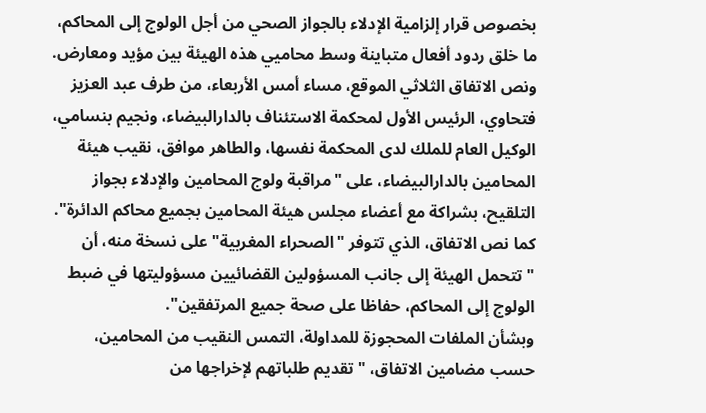بخصوص قرار إلزامية الإدلاء بالجواز الصحي من أجل الولوج إلى المحاكم، ما خلق ردود أفعال متباينة وسط محاميي هذه الهيئة بين مؤيد ومعارض.
ونص الاتفاق الثلاثي الموقع، مساء أمس الأربعاء، من طرف عبد العزيز فتحاوي، الرئيس الأول لمحكمة الاستئناف بالدارالبيضاء، ونجيم بنسامي، الوكيل العام للملك لدى المحكمة نفسها، والطاهر موافق، نقيب هيئة المحامين بالدارالبيضاء، على "مراقبة ولوج المحامين والإدلاء بجواز التلقيح، بشراكة مع أعضاء مجلس هيئة المحامين بجميع محاكم الدائرة".
كما نص الاتفاق، الذي تتوفر "الصحراء المغربية" على نسخة منه، أن "تتحمل الهيئة إلى جانب المسؤولين القضائيين مسؤوليتها في ضبط الولوج إلى المحاكم، حفاظا على صحة جميع المرتفقين".
وبشأن الملفات المحجوزة للمداولة، التمس النقيب من المحامين، حسب مضامين الاتفاق، "تقديم طلباتهم لإخراجها من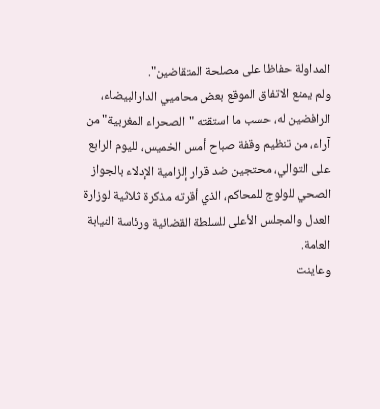المداولة حفاظا على مصلحة المتقاضين".
ولم يمنع الاتفاق الموقع بعض محاميي الدارالبيضاء، الرافضين له، حسب ما استقته "الصحراء المغربية" من آراء، من تنظيم وقفة صباح أمس الخميس، لليوم الرابع على التوالي، محتجين ضد قرار إلزامية الإدلاء بالجواز الصحي للولوج للمحاكم، الذي أقرته مذكرة ثلاثية لوزارة العدل والمجلس الأعلى للسلطة القضائية ورئاسة النيابة العامة.
وعاينت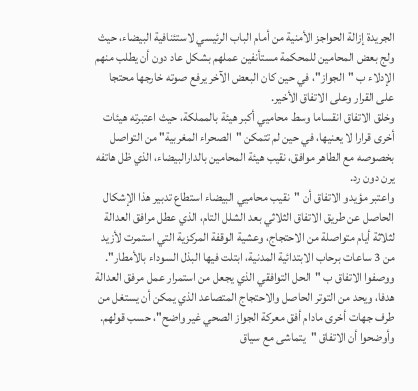الجريدة إزالة الحواجز الأمنية من أمام الباب الرئيسي لاستئنافية البيضاء، حيث ولج بعض المحامين للمحكمة مستأنفين عملهم بشكل عاد دون أن يطلب منهم الإدلاء ب "الجواز"، في حين كان البعض الآخر يرفع صوته خارجها محتجا على القرار وعلى الاتفاق الأخير.
وخلق الاتفاق انقساما وسط محاميي أكبر هيئة بالمملكة، حيث اعتبرته هيئات أخرى قرارا لا يعنيها، في حين لم تتمكن "الصحراء المغربية" من التواصل بخصوصه مع الطاهر موافق، نقيب هيئة المحامين بالدارالبيضاء، الذي ظل هاتفه يرن دون رد.
واعتبر مؤيدو الاتفاق أن "نقيب محاميي البيضاء استطاع تدبير هذا الإشكال الحاصل عن طريق الاتفاق الثلاثي بعد الشلل التام، الذي عطل مرافق العدالة لثلاثة أيام متواصلة من الاحتجاج، وعشية الوقفة المركزية التي استمرت لأزيد من 3 ساعات برحاب الابتدائية المدنية، ابتلت فيها البذل السوداء بالأمطار".
ووصفوا الاتفاق ب "الحل التوافقي الذي يجعل من استمرار عمل مرفق العدالة هدفا، ويحد من التوتر الحاصل والاحتجاج المتصاعد الذي يمكن أن يستغل من طرف جهات أخرى مادام أفق معركة الجواز الصحي غير واضح"، حسب قولهم.
وأوضحوا أن الاتفاق "يتماشى مع سياق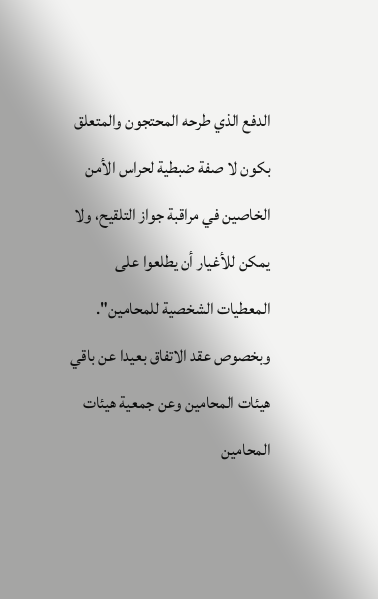الدفع الذي طرحه المحتجون والمتعلق بكون لا صفة ضبطية لحراس الأمن الخاصين في مراقبة جواز التلقيح، ولا يمكن للأغيار أن يطلعوا على المعطيات الشخصية للمحامين".
وبخصوص عقد الاتفاق بعيدا عن باقي هيئات المحامين وعن جمعية هيئات المحامين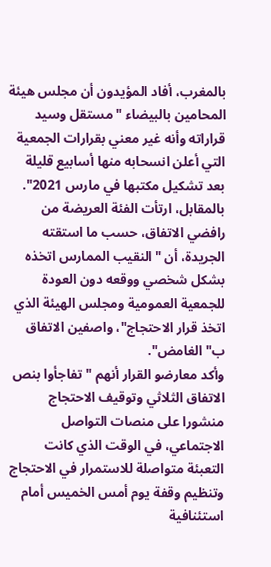بالمغرب، أفاد المؤيدون أن مجلس هيئة المحامين بالبيضاء "مستقل وسيد قراراته وأنه غير معني بقرارات الجمعية التي أعلن انسحابه منها أسابيع قليلة بعد تشكيل مكتبها في مارس 2021".
بالمقابل، ارتأت الفئة العريضة من رافضي الاتفاق، حسب ما استقته الجريدة، أن "النقيب الممارس اتخذه بشكل شخصي ووقعه دون العودة للجمعية العمومية ومجلس الهيئة الذي اتخذ قرار الاحتجاج"، واصفين الاتفاق ب"الغامض".
وأكد معارضو القرار أنهم "تفاجأوا بنص الاتفاق الثلاثي وتوقيف الاحتجاج منشورا على منصات التواصل الاجتماعي، في الوقت الذي كانت التعبئة متواصلة للاستمرار في الاحتجاج وتنظيم وقفة يوم أمس الخميس أمام استئنافية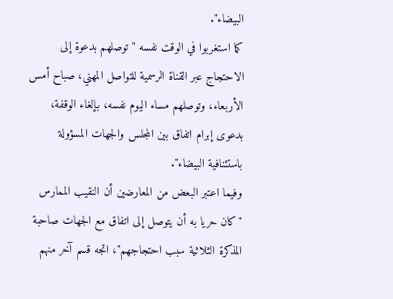البيضاء".
كما استغربوا في الوقت نفسه "توصلهم بدعوة إلى الاحتجاج عبر القناة الرسمية للتواصل المهني، صباح أمس الأربعاء، وتوصلهم مساء اليوم نفسه، بإلغاء الوقفة، بدعوى إبرام اتفاق بين المجلس والجهات المسؤولة باستئنافية البيضاء".
وفيما اعتبر البعض من المعارضين أن النقيب الممارس "كان حريا به أن يتوصل إلى اتفاق مع الجهات صاحبة المذكرة الثلاثية سبب احتجاجهم"، اتجه قسم آخر منهم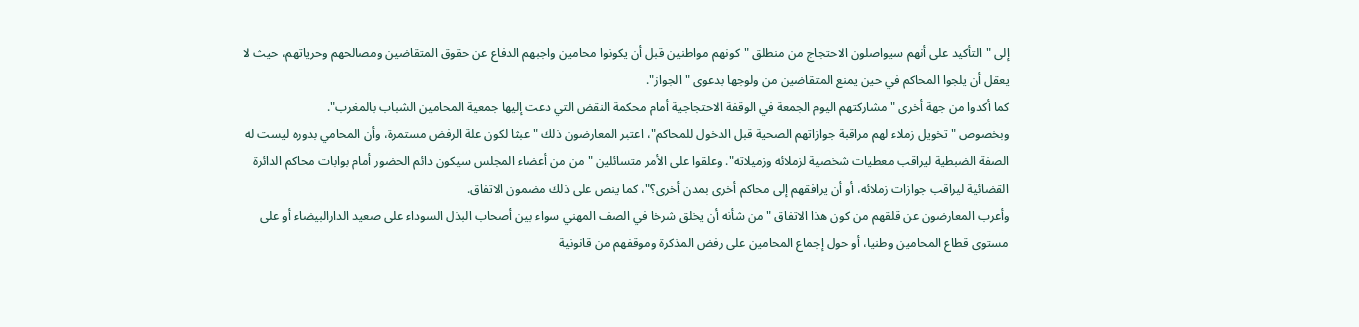إلى "التأكيد على أنهم سيواصلون الاحتجاج من منطلق "كونهم مواطنين قبل أن يكونوا محامين واجبهم الدفاع عن حقوق المتقاضين ومصالحهم وحرياتهم، حيث لا يعقل أن يلجوا المحاكم في حين يمنع المتقاضين من ولوجها بدعوى "الجواز".
كما أكدوا من جهة أخرى "مشاركتهم اليوم الجمعة في الوقفة الاحتجاجية أمام محكمة النقض التي دعت إليها جمعية المحامين الشباب بالمغرب".
وبخصوص "تخويل زملاء لهم مراقبة جوازاتهم الصحية قبل الدخول للمحاكم"، اعتبر المعارضون ذلك "عبثا لكون علة الرفض مستمرة، وأن المحامي بدوره ليست له الصفة الضبطية ليراقب معطيات شخصية لزملائه وزميلاته". وعلقوا على الأمر متسائلين "من من أعضاء المجلس سيكون دائم الحضور أمام بوابات محاكم الدائرة القضائية ليراقب جوازات زملائه، أو أن يرافقهم إلى محاكم أخرى بمدن أخرى؟"، كما ينص على ذلك مضمون الاتفاق.
وأعرب المعارضون عن قلقهم من كون هذا الاتفاق "من شأنه أن يخلق شرخا في الصف المهني سواء بين أصحاب البذل السوداء على صعيد الدارالبيضاء أو على مستوى قطاع المحامين وطنيا، أو حول إجماع المحامين على رفض المذكرة وموقفهم من قانونية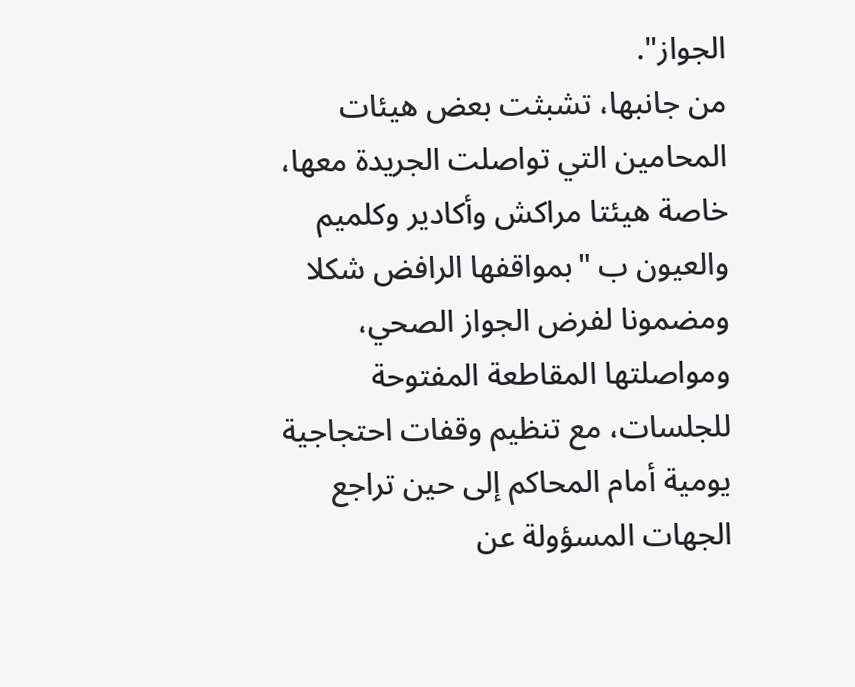الجواز".
من جانبها، تشبثت بعض هيئات المحامين التي تواصلت الجريدة معها، خاصة هيئتا مراكش وأكادير وكلميم والعيون ب "بمواقفها الرافض شكلا ومضمونا لفرض الجواز الصحي، ومواصلتها المقاطعة المفتوحة للجلسات، مع تنظيم وقفات احتجاجية يومية أمام المحاكم إلى حين تراجع الجهات المسؤولة عن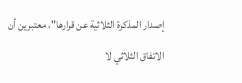إصدار المذكرة الثلاثية عن قرارها"، معتبرين أن الاتفاق الثلاثي لا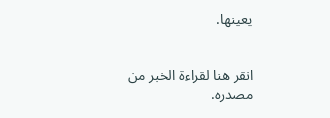يعينها.


انقر هنا لقراءة الخبر من مصدره.